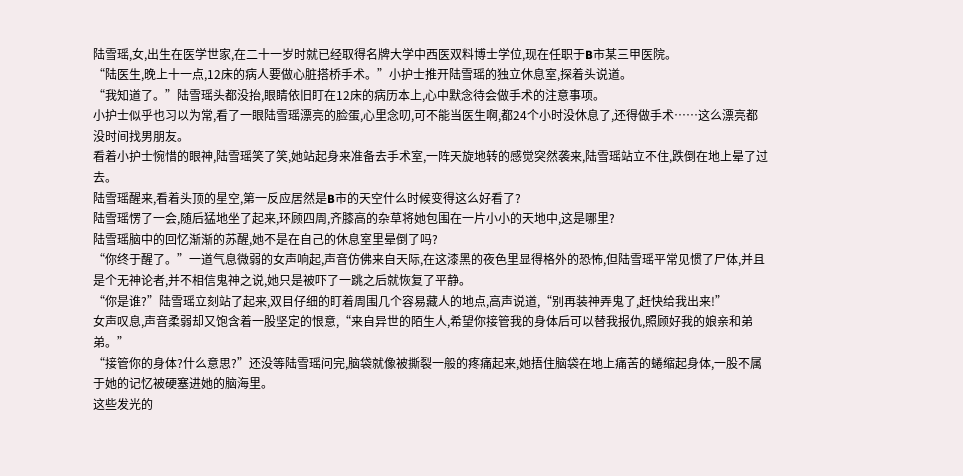陆雪瑶,女,出生在医学世家,在二十一岁时就已经取得名牌大学中西医双料博士学位,现在任职于B市某三甲医院。
“陆医生,晚上十一点,12床的病人要做心脏搭桥手术。”小护士推开陆雪瑶的独立休息室,探着头说道。
“我知道了。”陆雪瑶头都没抬,眼睛依旧盯在12床的病历本上,心中默念待会做手术的注意事项。
小护士似乎也习以为常,看了一眼陆雪瑶漂亮的脸蛋,心里念叨,可不能当医生啊,都24个小时没休息了,还得做手术……这么漂亮都没时间找男朋友。
看着小护士惋惜的眼神,陆雪瑶笑了笑,她站起身来准备去手术室,一阵天旋地转的感觉突然袭来,陆雪瑶站立不住,跌倒在地上晕了过去。
陆雪瑶醒来,看着头顶的星空,第一反应居然是B市的天空什么时候变得这么好看了?
陆雪瑶愣了一会,随后猛地坐了起来,环顾四周,齐膝高的杂草将她包围在一片小小的天地中,这是哪里?
陆雪瑶脑中的回忆渐渐的苏醒,她不是在自己的休息室里晕倒了吗?
“你终于醒了。”一道气息微弱的女声响起,声音仿佛来自天际,在这漆黑的夜色里显得格外的恐怖,但陆雪瑶平常见惯了尸体,并且是个无神论者,并不相信鬼神之说,她只是被吓了一跳之后就恢复了平静。
“你是谁?”陆雪瑶立刻站了起来,双目仔细的盯着周围几个容易藏人的地点,高声说道,“别再装神弄鬼了,赶快给我出来!”
女声叹息,声音柔弱却又饱含着一股坚定的恨意,“来自异世的陌生人,希望你接管我的身体后可以替我报仇,照顾好我的娘亲和弟弟。”
“接管你的身体?什么意思?”还没等陆雪瑶问完,脑袋就像被撕裂一般的疼痛起来,她捂住脑袋在地上痛苦的蜷缩起身体,一股不属于她的记忆被硬塞进她的脑海里。
这些发光的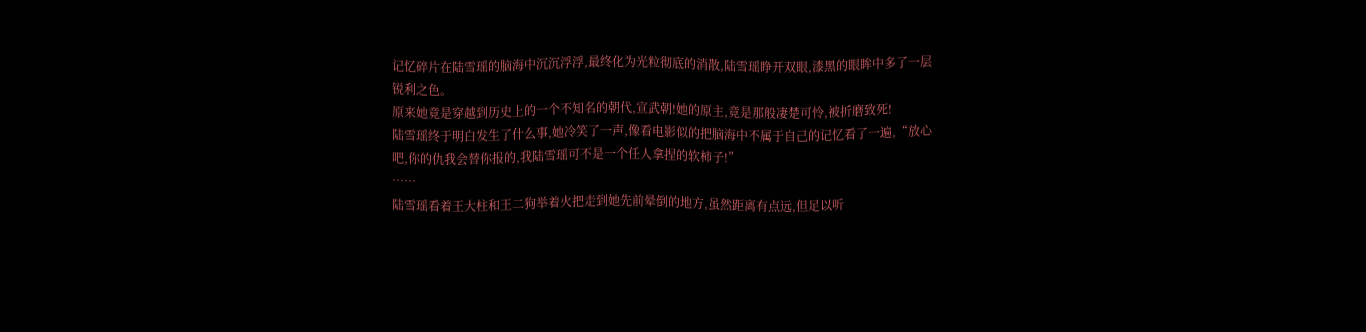记忆碎片在陆雪瑶的脑海中沉沉浮浮,最终化为光粒彻底的消散,陆雪瑶睁开双眼,漆黑的眼眸中多了一层锐利之色。
原来她竟是穿越到历史上的一个不知名的朝代,宣武朝!她的原主,竟是那般凄楚可怜,被折磨致死!
陆雪瑶终于明白发生了什么事,她冷笑了一声,像看电影似的把脑海中不属于自己的记忆看了一遍,“放心吧,你的仇我会替你报的,我陆雪瑶可不是一个任人拿捏的软柿子!”
……
陆雪瑶看着王大柱和王二狗举着火把走到她先前晕倒的地方,虽然距离有点远,但足以听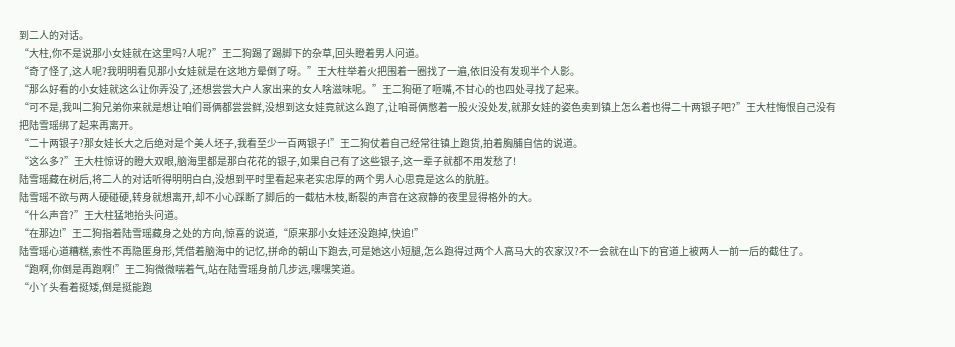到二人的对话。
“大柱,你不是说那小女娃就在这里吗?人呢?”王二狗踢了踢脚下的杂草,回头瞪着男人问道。
“奇了怪了,这人呢?我明明看见那小女娃就是在这地方晕倒了呀。”王大柱举着火把围着一圈找了一遍,依旧没有发现半个人影。
“那么好看的小女娃就这么让你弄没了,还想尝尝大户人家出来的女人啥滋味呢。”王二狗砸了咂嘴,不甘心的也四处寻找了起来。
“可不是,我叫二狗兄弟你来就是想让咱们哥俩都尝尝鲜,没想到这女娃竟就这么跑了,让咱哥俩憋着一股火没处发,就那女娃的姿色卖到镇上怎么着也得二十两银子吧?”王大柱悔恨自己没有把陆雪瑶绑了起来再离开。
“二十两银子?那女娃长大之后绝对是个美人坯子,我看至少一百两银子!”王二狗仗着自己经常往镇上跑货,拍着胸脯自信的说道。
“这么多?”王大柱惊讶的瞪大双眼,脑海里都是那白花花的银子,如果自己有了这些银子,这一辈子就都不用发愁了!
陆雪瑶藏在树后,将二人的对话听得明明白白,没想到平时里看起来老实忠厚的两个男人心思竟是这么的肮脏。
陆雪瑶不欲与两人硬碰硬,转身就想离开,却不小心踩断了脚后的一截枯木枝,断裂的声音在这寂静的夜里显得格外的大。
“什么声音?”王大柱猛地抬头问道。
“在那边!”王二狗指着陆雪瑶藏身之处的方向,惊喜的说道,“原来那小女娃还没跑掉,快追!”
陆雪瑶心道糟糕,索性不再隐匿身形,凭借着脑海中的记忆,拼命的朝山下跑去,可是她这小短腿,怎么跑得过两个人高马大的农家汉?不一会就在山下的官道上被两人一前一后的截住了。
“跑啊,你倒是再跑啊!”王二狗微微喘着气,站在陆雪瑶身前几步远,嘿嘿笑道。
“小丫头看着挺矮,倒是挺能跑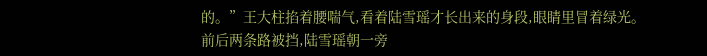的。”王大柱掐着腰喘气,看着陆雪瑶才长出来的身段,眼睛里冒着绿光。
前后两条路被挡,陆雪瑶朝一旁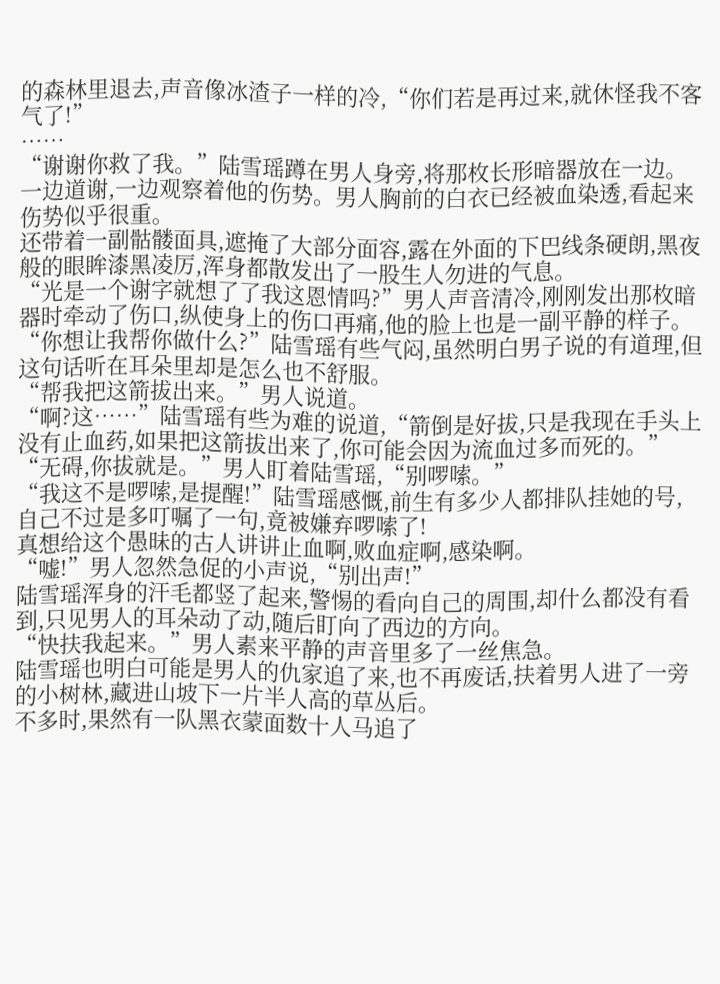的森林里退去,声音像冰渣子一样的冷,“你们若是再过来,就休怪我不客气了!”
……
“谢谢你救了我。”陆雪瑶蹲在男人身旁,将那枚长形暗器放在一边。
一边道谢,一边观察着他的伤势。男人胸前的白衣已经被血染透,看起来伤势似乎很重。
还带着一副骷髅面具,遮掩了大部分面容,露在外面的下巴线条硬朗,黑夜般的眼眸漆黑凌厉,浑身都散发出了一股生人勿进的气息。
“光是一个谢字就想了了我这恩情吗?”男人声音清冷,刚刚发出那枚暗器时牵动了伤口,纵使身上的伤口再痛,他的脸上也是一副平静的样子。
“你想让我帮你做什么?”陆雪瑶有些气闷,虽然明白男子说的有道理,但这句话听在耳朵里却是怎么也不舒服。
“帮我把这箭拔出来。”男人说道。
“啊?这……”陆雪瑶有些为难的说道,“箭倒是好拔,只是我现在手头上没有止血药,如果把这箭拔出来了,你可能会因为流血过多而死的。”
“无碍,你拔就是。”男人盯着陆雪瑶,“别啰嗦。”
“我这不是啰嗦,是提醒!”陆雪瑶感慨,前生有多少人都排队挂她的号,自己不过是多叮嘱了一句,竟被嫌弃啰嗦了!
真想给这个愚昧的古人讲讲止血啊,败血症啊,感染啊。
“嘘!”男人忽然急促的小声说,“别出声!”
陆雪瑶浑身的汗毛都竖了起来,警惕的看向自己的周围,却什么都没有看到,只见男人的耳朵动了动,随后盯向了西边的方向。
“快扶我起来。”男人素来平静的声音里多了一丝焦急。
陆雪瑶也明白可能是男人的仇家追了来,也不再废话,扶着男人进了一旁的小树林,藏进山坡下一片半人高的草丛后。
不多时,果然有一队黑衣蒙面数十人马追了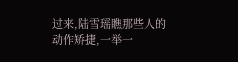过来,陆雪瑶瞧那些人的动作矫捷,一举一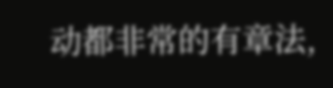动都非常的有章法,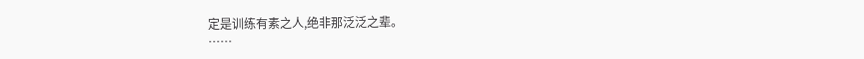定是训练有素之人,绝非那泛泛之辈。
……